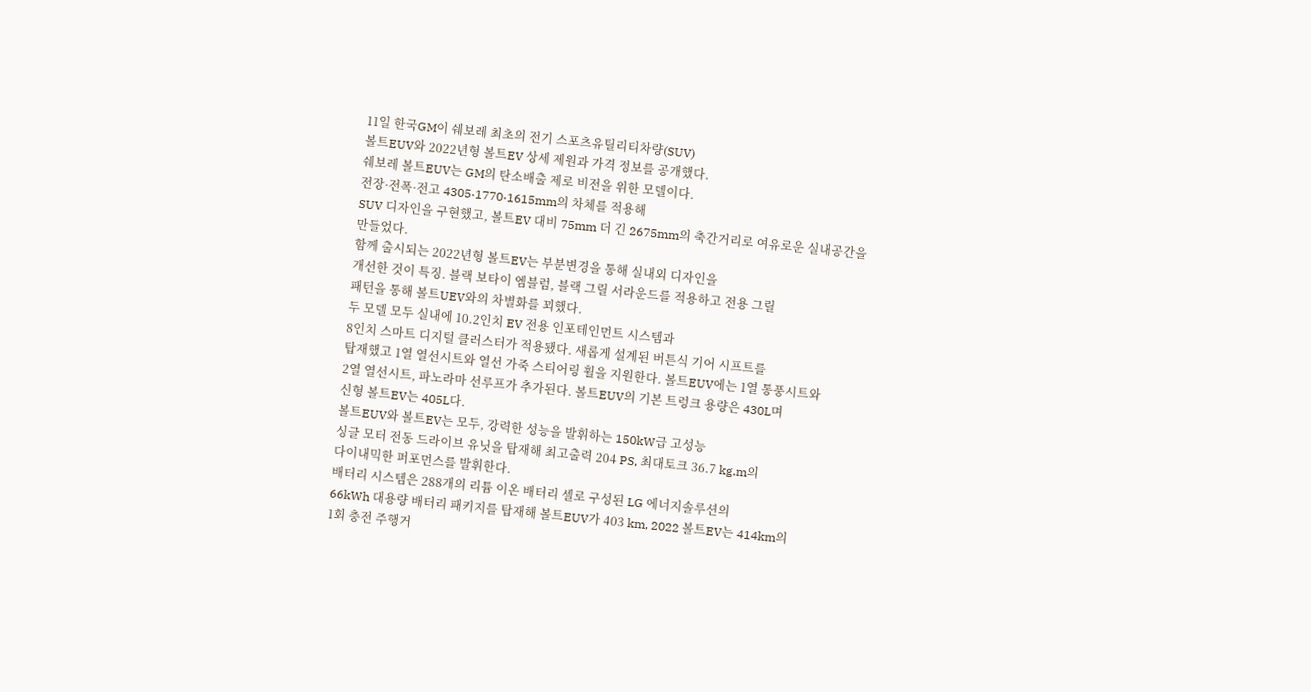11일 한국GM이 쉐보레 최초의 전기 스포츠유틸리티차량(SUV)
볼트EUV와 2022년형 볼트EV 상세 제원과 가격 정보를 공개했다.
쉐보레 볼트EUV는 GM의 탄소배출 제로 비전을 위한 모델이다.
전장·전폭·전고 4305·1770·1615mm의 차체를 적용해
SUV 디자인을 구현했고, 볼트EV 대비 75mm 더 긴 2675mm의 축간거리로 여유로운 실내공간을
만들었다.
함께 출시되는 2022년형 볼트EV는 부분변경을 통해 실내외 디자인을
개선한 것이 특징. 블랙 보타이 엠블럼, 블랙 그릴 서라운드를 적용하고 전용 그릴
패턴을 통해 볼트UEV와의 차별화를 꾀했다.
두 모델 모두 실내에 10.2인치 EV 전용 인포테인먼트 시스템과
8인치 스마트 디지털 클러스터가 적용됐다. 새롭게 설계된 버튼식 기어 시프트를
탑재했고 1열 열선시트와 열선 가죽 스티어링 휠을 지원한다. 볼트EUV에는 1열 통풍시트와
2열 열선시트, 파노라마 선루프가 추가된다. 볼트EUV의 기본 트렁크 용량은 430L며
신형 볼트EV는 405L다.
볼트EUV와 볼트EV는 모두, 강력한 성능을 발휘하는 150kW급 고성능
싱글 모터 전동 드라이브 유닛을 탑재해 최고출력 204 PS, 최대토크 36.7 kg.m의
다이내믹한 퍼포먼스를 발휘한다.
배터리 시스템은 288개의 리튬 이온 배터리 셀로 구성된 LG 에너지솔루션의
66kWh 대용량 배터리 패키지를 탑재해 볼트EUV가 403 km, 2022 볼트EV는 414km의
1회 충전 주행거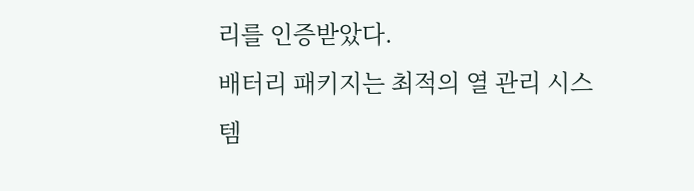리를 인증받았다.
배터리 패키지는 최적의 열 관리 시스템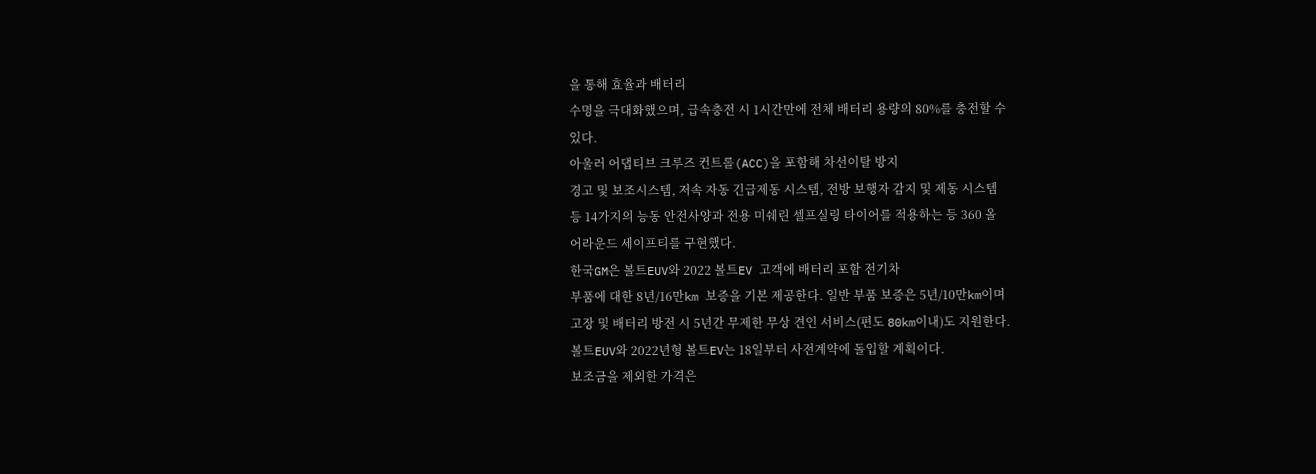을 통해 효율과 배터리
수명을 극대화했으며, 급속충전 시 1시간만에 전체 배터리 용량의 80%를 충전할 수
있다.
아울러 어댑티브 크루즈 컨트롤(ACC)을 포함해 차선이탈 방지
경고 및 보조시스템, 저속 자동 긴급제동 시스템, 전방 보행자 감지 및 제동 시스템
등 14가지의 능동 안전사양과 전용 미쉐린 셀프실링 타이어를 적용하는 등 360 올
어라운드 세이프티를 구현했다.
한국GM은 볼트EUV와 2022 볼트EV 고객에 배터리 포함 전기차
부품에 대한 8년/16만km 보증을 기본 제공한다. 일반 부품 보증은 5년/10만km이며
고장 및 배터리 방전 시 5년간 무제한 무상 견인 서비스(편도 80km이내)도 지원한다.
볼트EUV와 2022년형 볼트EV는 18일부터 사전계약에 돌입할 계획이다.
보조금을 제외한 가격은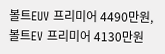볼트EUV 프리미어 4490만원, 볼트EV 프리미어 4130만원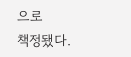으로
책정됐다.